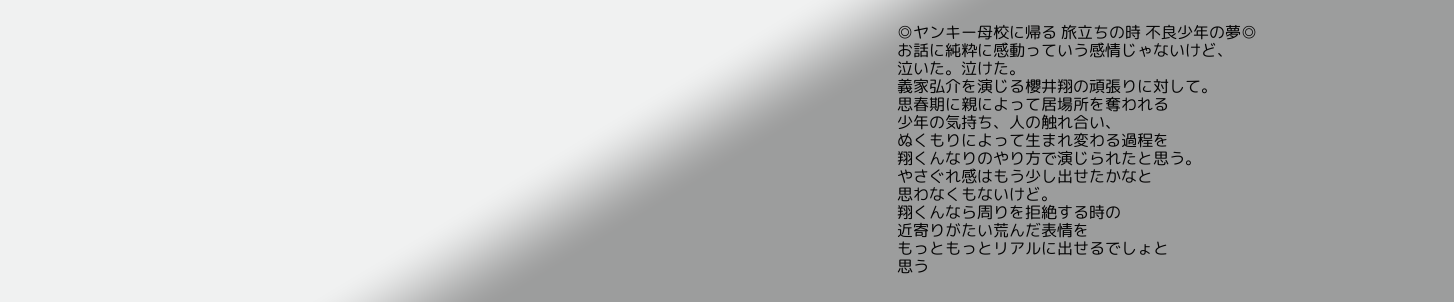◎ヤンキー母校に帰る 旅立ちの時 不良少年の夢◎
お話に純粋に感動っていう感情じゃないけど、
泣いた。泣けた。
義家弘介を演じる櫻井翔の頑張りに対して。
思春期に親によって居場所を奪われる
少年の気持ち、人の触れ合い、
ぬくもりによって生まれ変わる過程を
翔くんなりのやり方で演じられたと思う。
やさぐれ感はもう少し出せたかなと
思わなくもないけど。
翔くんなら周りを拒絶する時の
近寄りがたい荒んだ表情を
もっともっとリアルに出せるでしょと
思う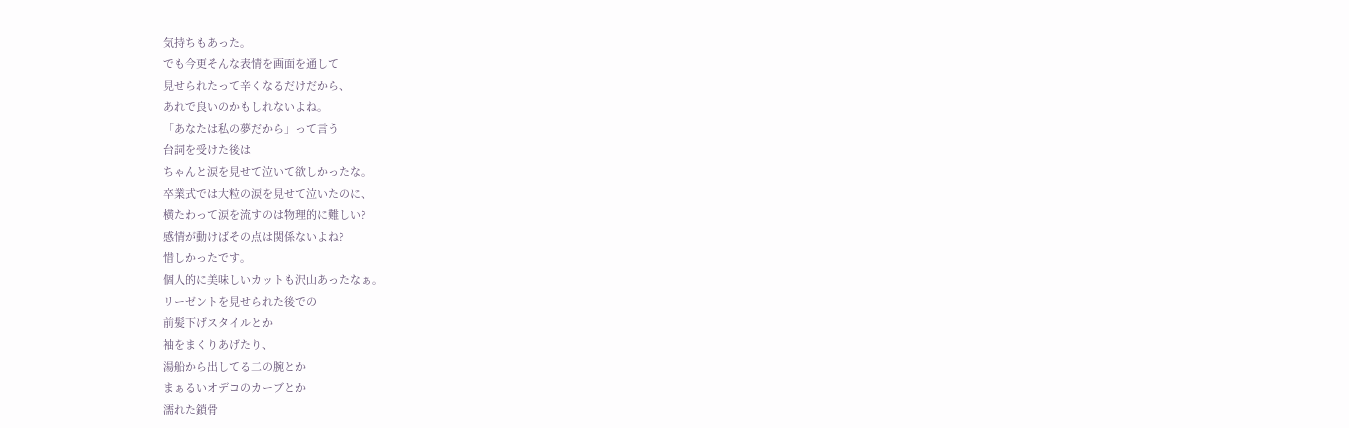気持ちもあった。
でも今更そんな表情を画面を通して
見せられたって辛くなるだけだから、
あれで良いのかもしれないよね。
「あなたは私の夢だから」って言う
台詞を受けた後は
ちゃんと涙を見せて泣いて欲しかったな。
卒業式では大粒の涙を見せて泣いたのに、
横たわって涙を流すのは物理的に難しい?
感情が動けばその点は関係ないよね?
惜しかったです。
個人的に美味しいカットも沢山あったなぁ。
リーゼントを見せられた後での
前髪下げスタイルとか
袖をまくりあげたり、
湯船から出してる二の腕とか
まぁるいオデコのカーブとか
濡れた鎖骨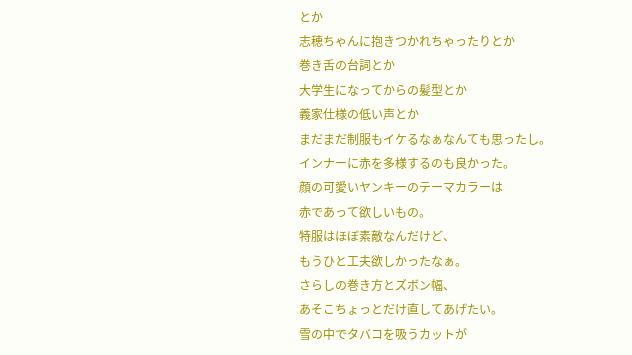とか
志穂ちゃんに抱きつかれちゃったりとか
巻き舌の台詞とか
大学生になってからの髪型とか
義家仕様の低い声とか
まだまだ制服もイケるなぁなんても思ったし。
インナーに赤を多様するのも良かった。
顔の可愛いヤンキーのテーマカラーは
赤であって欲しいもの。
特服はほぼ素敵なんだけど、
もうひと工夫欲しかったなぁ。
さらしの巻き方とズボン幅、
あそこちょっとだけ直してあげたい。
雪の中でタバコを吸うカットが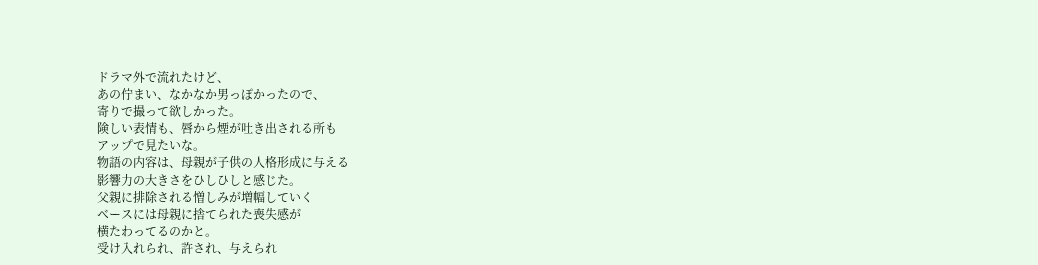ドラマ外で流れたけど、
あの佇まい、なかなか男っぽかったので、
寄りで撮って欲しかった。
険しい表情も、唇から煙が吐き出される所も
アップで見たいな。
物語の内容は、母親が子供の人格形成に与える
影響力の大きさをひしひしと感じた。
父親に排除される憎しみが増幅していく
ベースには母親に捨てられた喪失感が
横たわってるのかと。
受け入れられ、許され、与えられ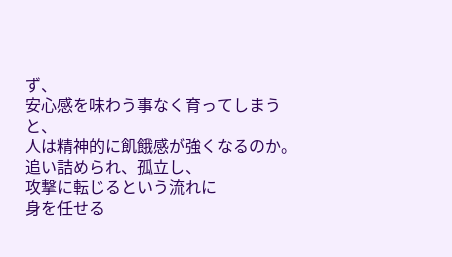ず、
安心感を味わう事なく育ってしまうと、
人は精神的に飢餓感が強くなるのか。
追い詰められ、孤立し、
攻撃に転じるという流れに
身を任せる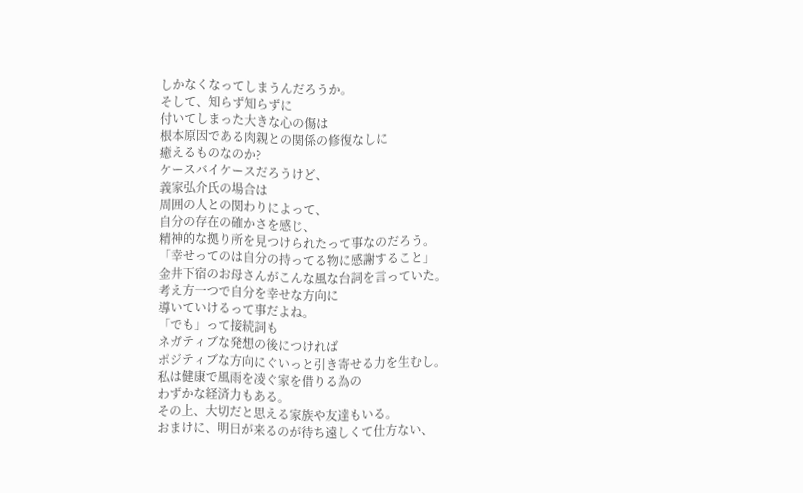しかなくなってしまうんだろうか。
そして、知らず知らずに
付いてしまった大きな心の傷は
根本原因である肉親との関係の修復なしに
癒えるものなのか?
ケースバイケースだろうけど、
義家弘介氏の場合は
周囲の人との関わりによって、
自分の存在の確かさを感じ、
精神的な拠り所を見つけられたって事なのだろう。
「幸せってのは自分の持ってる物に感謝すること」
金井下宿のお母さんがこんな風な台詞を言っていた。
考え方一つで自分を幸せな方向に
導いていけるって事だよね。
「でも」って接続詞も
ネガティブな発想の後につければ
ポジティブな方向にぐいっと引き寄せる力を生むし。
私は健康で風雨を凌ぐ家を借りる為の
わずかな経済力もある。
その上、大切だと思える家族や友達もいる。
おまけに、明日が来るのが待ち遠しくて仕方ない、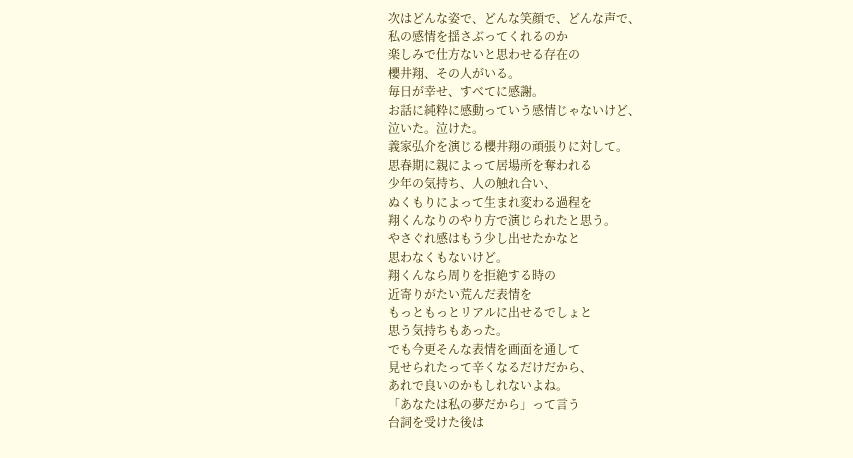次はどんな姿で、どんな笑顔で、どんな声で、
私の感情を揺さぶってくれるのか
楽しみで仕方ないと思わせる存在の
櫻井翔、その人がいる。
毎日が幸せ、すべてに感謝。
お話に純粋に感動っていう感情じゃないけど、
泣いた。泣けた。
義家弘介を演じる櫻井翔の頑張りに対して。
思春期に親によって居場所を奪われる
少年の気持ち、人の触れ合い、
ぬくもりによって生まれ変わる過程を
翔くんなりのやり方で演じられたと思う。
やさぐれ感はもう少し出せたかなと
思わなくもないけど。
翔くんなら周りを拒絶する時の
近寄りがたい荒んだ表情を
もっともっとリアルに出せるでしょと
思う気持ちもあった。
でも今更そんな表情を画面を通して
見せられたって辛くなるだけだから、
あれで良いのかもしれないよね。
「あなたは私の夢だから」って言う
台詞を受けた後は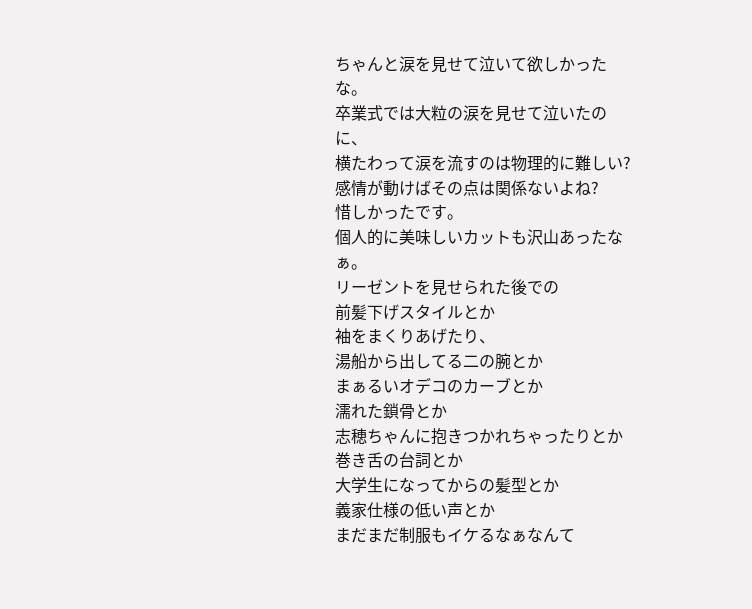ちゃんと涙を見せて泣いて欲しかったな。
卒業式では大粒の涙を見せて泣いたのに、
横たわって涙を流すのは物理的に難しい?
感情が動けばその点は関係ないよね?
惜しかったです。
個人的に美味しいカットも沢山あったなぁ。
リーゼントを見せられた後での
前髪下げスタイルとか
袖をまくりあげたり、
湯船から出してる二の腕とか
まぁるいオデコのカーブとか
濡れた鎖骨とか
志穂ちゃんに抱きつかれちゃったりとか
巻き舌の台詞とか
大学生になってからの髪型とか
義家仕様の低い声とか
まだまだ制服もイケるなぁなんて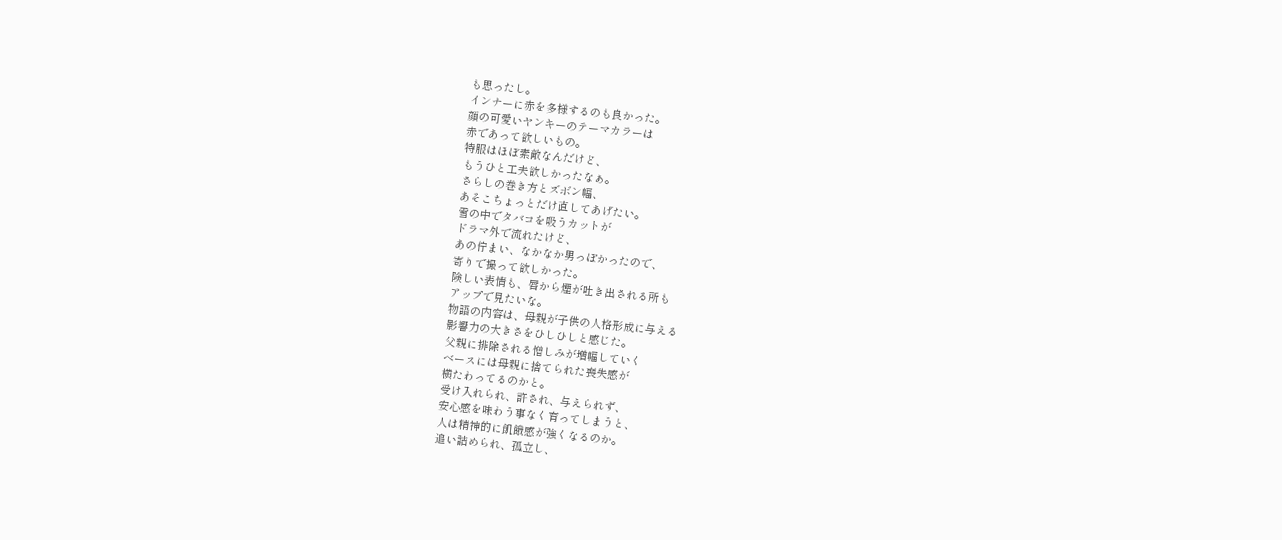も思ったし。
インナーに赤を多様するのも良かった。
顔の可愛いヤンキーのテーマカラーは
赤であって欲しいもの。
特服はほぼ素敵なんだけど、
もうひと工夫欲しかったなぁ。
さらしの巻き方とズボン幅、
あそこちょっとだけ直してあげたい。
雪の中でタバコを吸うカットが
ドラマ外で流れたけど、
あの佇まい、なかなか男っぽかったので、
寄りで撮って欲しかった。
険しい表情も、唇から煙が吐き出される所も
アップで見たいな。
物語の内容は、母親が子供の人格形成に与える
影響力の大きさをひしひしと感じた。
父親に排除される憎しみが増幅していく
ベースには母親に捨てられた喪失感が
横たわってるのかと。
受け入れられ、許され、与えられず、
安心感を味わう事なく育ってしまうと、
人は精神的に飢餓感が強くなるのか。
追い詰められ、孤立し、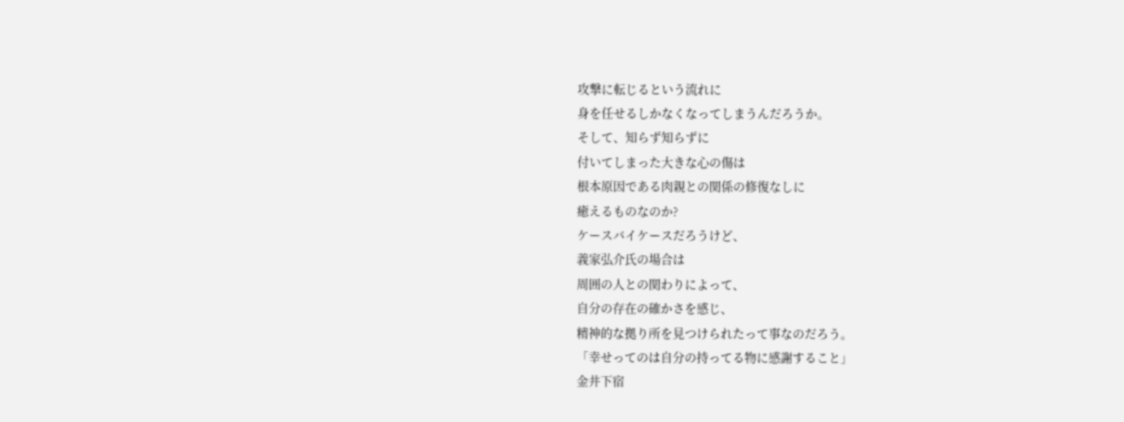攻撃に転じるという流れに
身を任せるしかなくなってしまうんだろうか。
そして、知らず知らずに
付いてしまった大きな心の傷は
根本原因である肉親との関係の修復なしに
癒えるものなのか?
ケースバイケースだろうけど、
義家弘介氏の場合は
周囲の人との関わりによって、
自分の存在の確かさを感じ、
精神的な拠り所を見つけられたって事なのだろう。
「幸せってのは自分の持ってる物に感謝すること」
金井下宿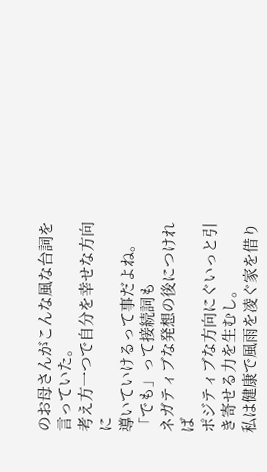のお母さんがこんな風な台詞を言っていた。
考え方一つで自分を幸せな方向に
導いていけるって事だよね。
「でも」って接続詞も
ネガティブな発想の後につければ
ポジティブな方向にぐいっと引き寄せる力を生むし。
私は健康で風雨を凌ぐ家を借り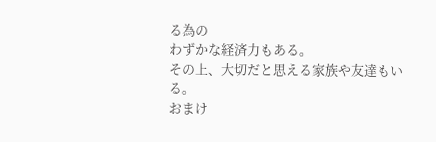る為の
わずかな経済力もある。
その上、大切だと思える家族や友達もいる。
おまけ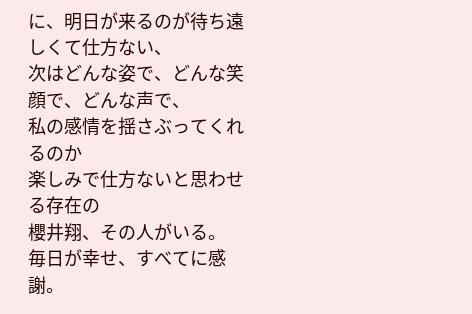に、明日が来るのが待ち遠しくて仕方ない、
次はどんな姿で、どんな笑顔で、どんな声で、
私の感情を揺さぶってくれるのか
楽しみで仕方ないと思わせる存在の
櫻井翔、その人がいる。
毎日が幸せ、すべてに感謝。